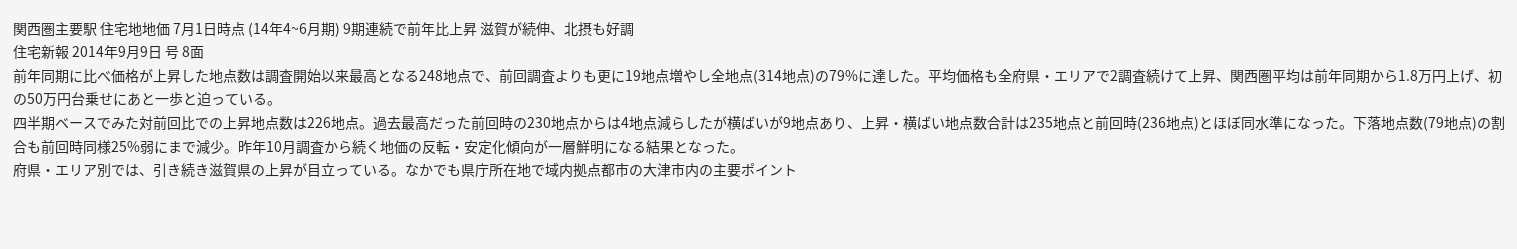関西圏主要駅 住宅地地価 7月1日時点 (14年4~6月期) 9期連続で前年比上昇 滋賀が続伸、北摂も好調
住宅新報 2014年9月9日 号 8面
前年同期に比べ価格が上昇した地点数は調査開始以来最高となる248地点で、前回調査よりも更に19地点増やし全地点(314地点)の79%に達した。平均価格も全府県・エリアで2調査続けて上昇、関西圏平均は前年同期から1.8万円上げ、初の50万円台乗せにあと一歩と迫っている。
四半期ベースでみた対前回比での上昇地点数は226地点。過去最高だった前回時の230地点からは4地点減らしたが横ばいが9地点あり、上昇・横ばい地点数合計は235地点と前回時(236地点)とほぼ同水準になった。下落地点数(79地点)の割合も前回時同様25%弱にまで減少。昨年10月調査から続く地価の反転・安定化傾向が一層鮮明になる結果となった。
府県・エリア別では、引き続き滋賀県の上昇が目立っている。なかでも県庁所在地で域内拠点都市の大津市内の主要ポイント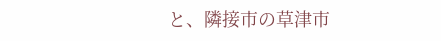と、隣接市の草津市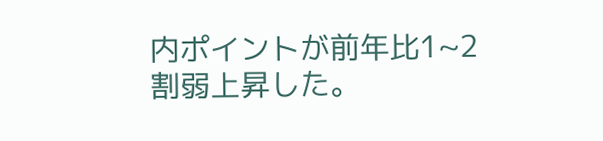内ポイントが前年比1~2割弱上昇した。